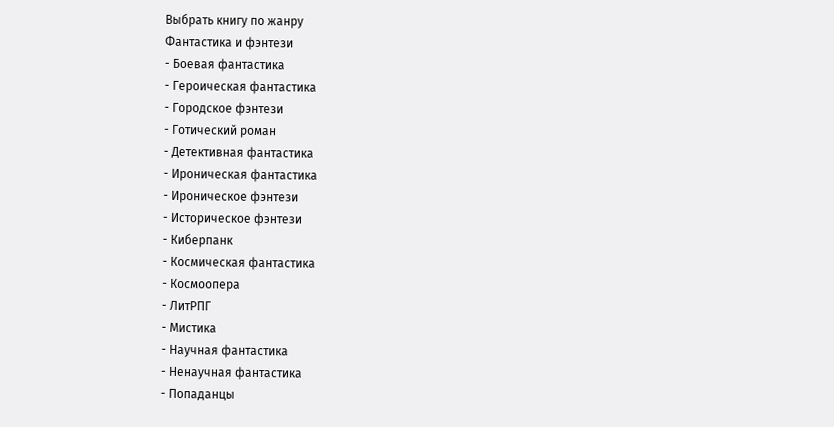Выбрать книгу по жанру
Фантастика и фэнтези
- Боевая фантастика
- Героическая фантастика
- Городское фэнтези
- Готический роман
- Детективная фантастика
- Ироническая фантастика
- Ироническое фэнтези
- Историческое фэнтези
- Киберпанк
- Космическая фантастика
- Космоопера
- ЛитРПГ
- Мистика
- Научная фантастика
- Ненаучная фантастика
- Попаданцы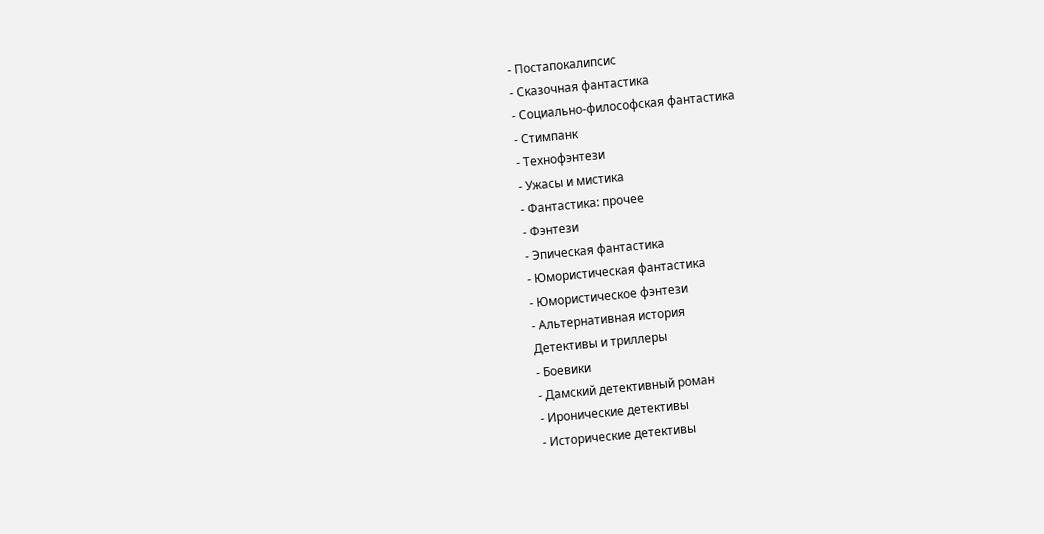- Постапокалипсис
- Сказочная фантастика
- Социально-философская фантастика
- Стимпанк
- Технофэнтези
- Ужасы и мистика
- Фантастика: прочее
- Фэнтези
- Эпическая фантастика
- Юмористическая фантастика
- Юмористическое фэнтези
- Альтернативная история
Детективы и триллеры
- Боевики
- Дамский детективный роман
- Иронические детективы
- Исторические детективы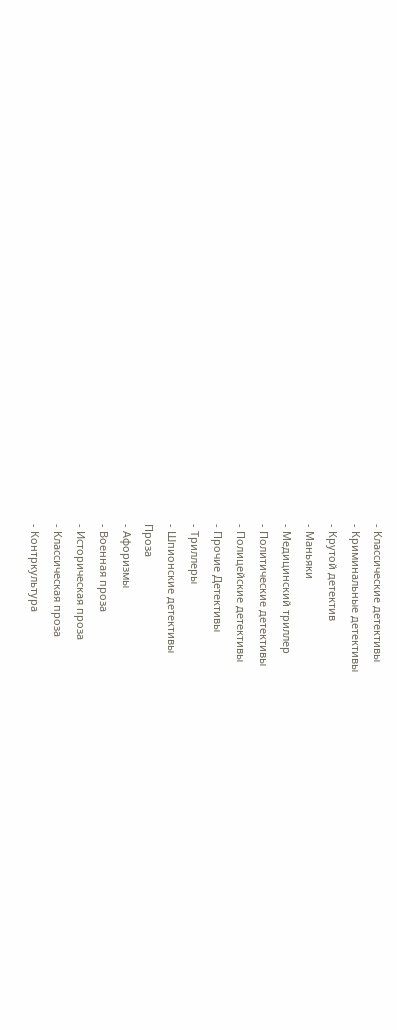- Классические детективы
- Криминальные детективы
- Крутой детектив
- Маньяки
- Медицинский триллер
- Политические детективы
- Полицейские детективы
- Прочие Детективы
- Триллеры
- Шпионские детективы
Проза
- Афоризмы
- Военная проза
- Историческая проза
- Классическая проза
- Контркультура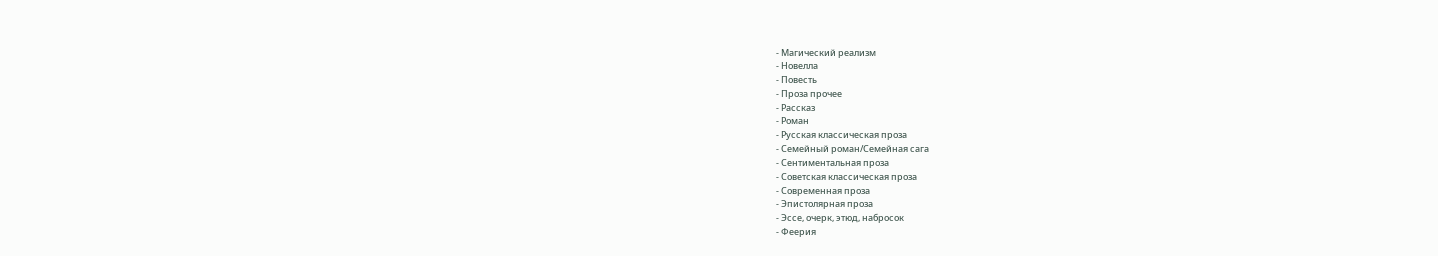- Магический реализм
- Новелла
- Повесть
- Проза прочее
- Рассказ
- Роман
- Русская классическая проза
- Семейный роман/Семейная сага
- Сентиментальная проза
- Советская классическая проза
- Современная проза
- Эпистолярная проза
- Эссе, очерк, этюд, набросок
- Феерия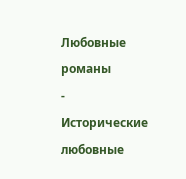Любовные романы
- Исторические любовные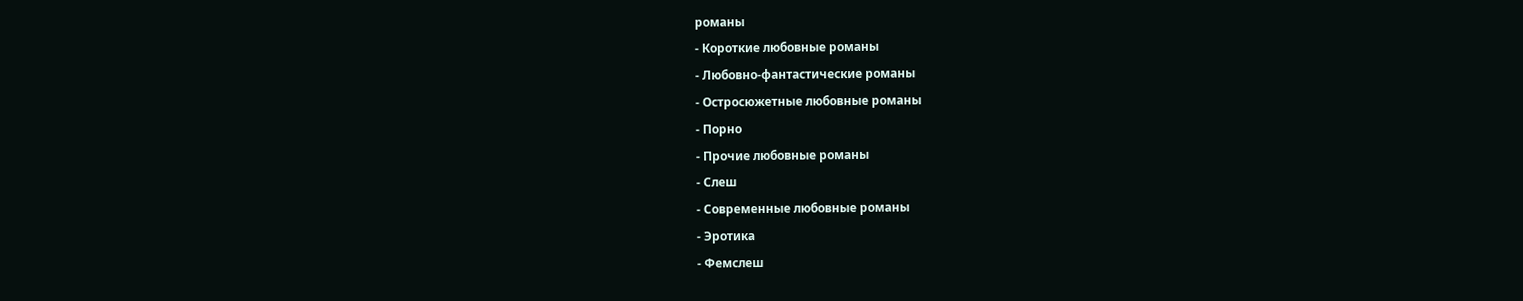романы
- Короткие любовные романы
- Любовно-фантастические романы
- Остросюжетные любовные романы
- Порно
- Прочие любовные романы
- Слеш
- Современные любовные романы
- Эротика
- Фемслеш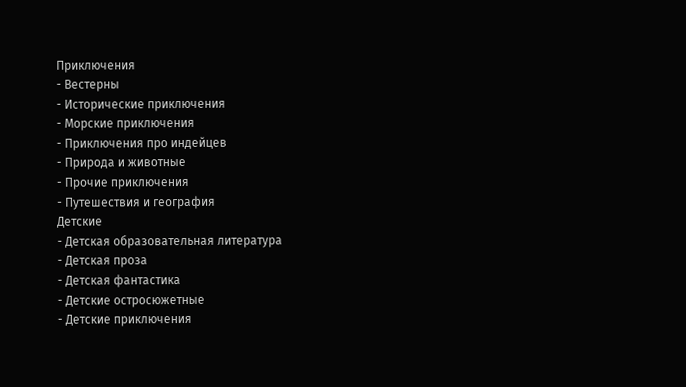Приключения
- Вестерны
- Исторические приключения
- Морские приключения
- Приключения про индейцев
- Природа и животные
- Прочие приключения
- Путешествия и география
Детские
- Детская образовательная литература
- Детская проза
- Детская фантастика
- Детские остросюжетные
- Детские приключения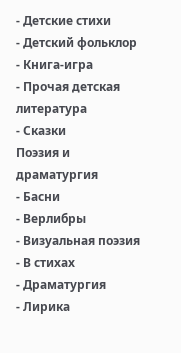- Детские стихи
- Детский фольклор
- Книга-игра
- Прочая детская литература
- Сказки
Поэзия и драматургия
- Басни
- Верлибры
- Визуальная поэзия
- В стихах
- Драматургия
- Лирика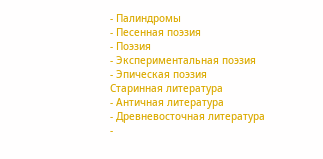- Палиндромы
- Песенная поэзия
- Поэзия
- Экспериментальная поэзия
- Эпическая поэзия
Старинная литература
- Античная литература
- Древневосточная литература
-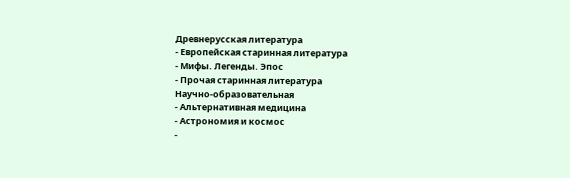Древнерусская литература
- Европейская старинная литература
- Мифы. Легенды. Эпос
- Прочая старинная литература
Научно-образовательная
- Альтернативная медицина
- Астрономия и космос
-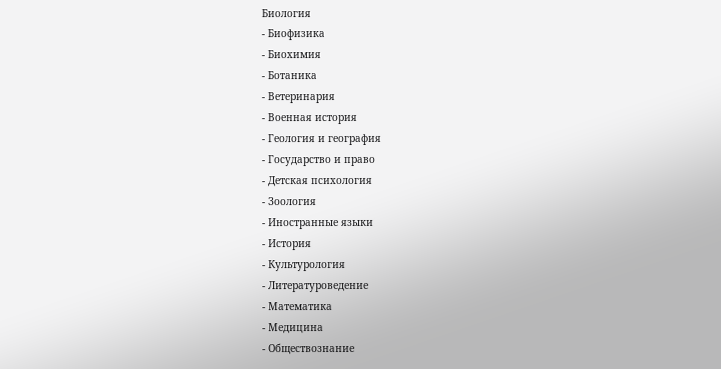Биология
- Биофизика
- Биохимия
- Ботаника
- Ветеринария
- Военная история
- Геология и география
- Государство и право
- Детская психология
- Зоология
- Иностранные языки
- История
- Культурология
- Литературоведение
- Математика
- Медицина
- Обществознание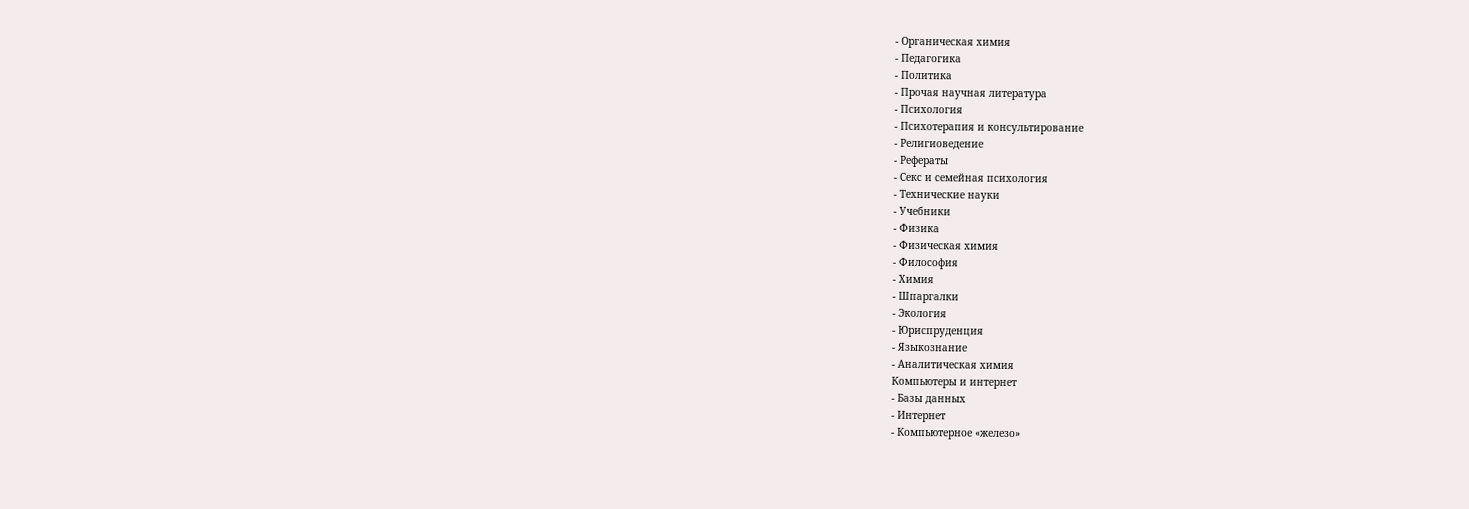- Органическая химия
- Педагогика
- Политика
- Прочая научная литература
- Психология
- Психотерапия и консультирование
- Религиоведение
- Рефераты
- Секс и семейная психология
- Технические науки
- Учебники
- Физика
- Физическая химия
- Философия
- Химия
- Шпаргалки
- Экология
- Юриспруденция
- Языкознание
- Аналитическая химия
Компьютеры и интернет
- Базы данных
- Интернет
- Компьютерное «железо»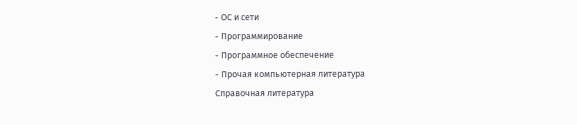- ОС и сети
- Программирование
- Программное обеспечение
- Прочая компьютерная литература
Справочная литература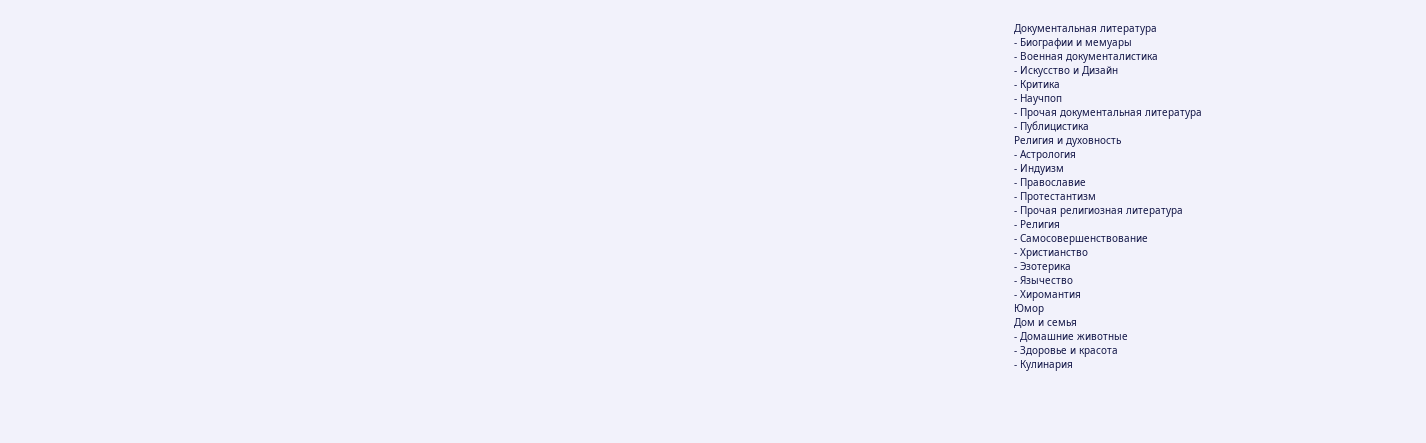Документальная литература
- Биографии и мемуары
- Военная документалистика
- Искусство и Дизайн
- Критика
- Научпоп
- Прочая документальная литература
- Публицистика
Религия и духовность
- Астрология
- Индуизм
- Православие
- Протестантизм
- Прочая религиозная литература
- Религия
- Самосовершенствование
- Христианство
- Эзотерика
- Язычество
- Хиромантия
Юмор
Дом и семья
- Домашние животные
- Здоровье и красота
- Кулинария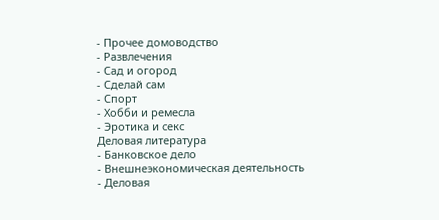- Прочее домоводство
- Развлечения
- Сад и огород
- Сделай сам
- Спорт
- Хобби и ремесла
- Эротика и секс
Деловая литература
- Банковское дело
- Внешнеэкономическая деятельность
- Деловая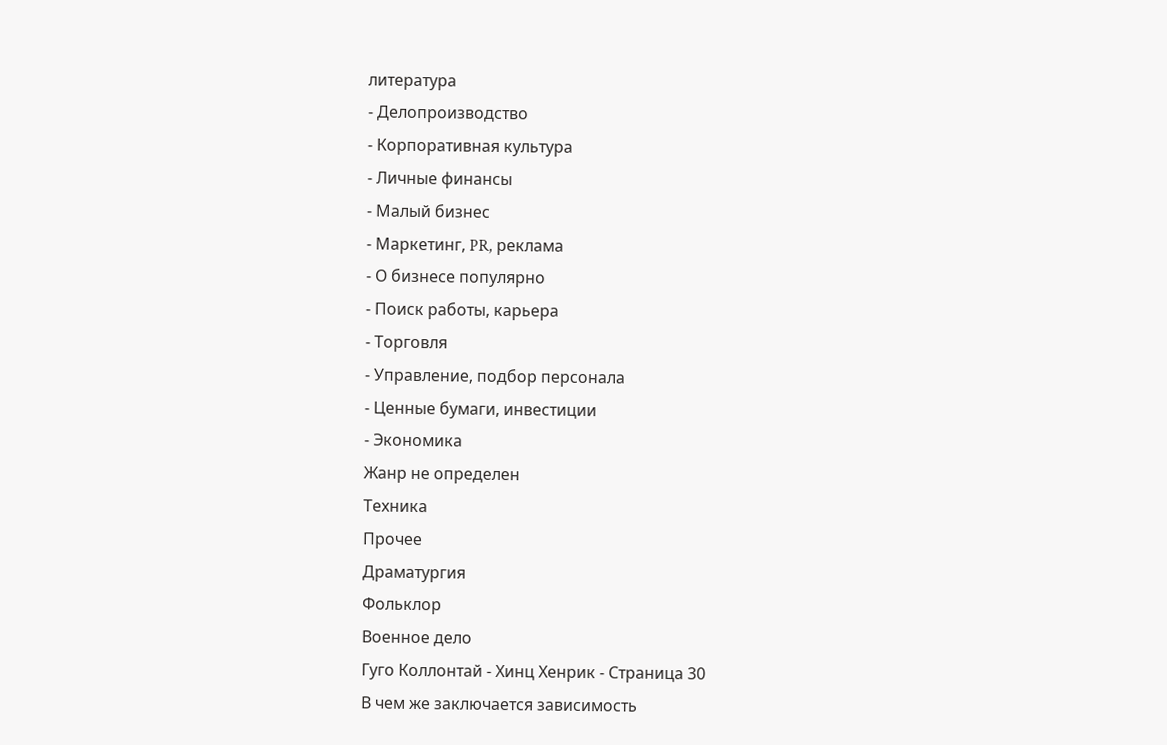литература
- Делопроизводство
- Корпоративная культура
- Личные финансы
- Малый бизнес
- Маркетинг, PR, реклама
- О бизнесе популярно
- Поиск работы, карьера
- Торговля
- Управление, подбор персонала
- Ценные бумаги, инвестиции
- Экономика
Жанр не определен
Техника
Прочее
Драматургия
Фольклор
Военное дело
Гуго Коллонтай - Хинц Хенрик - Страница 30
В чем же заключается зависимость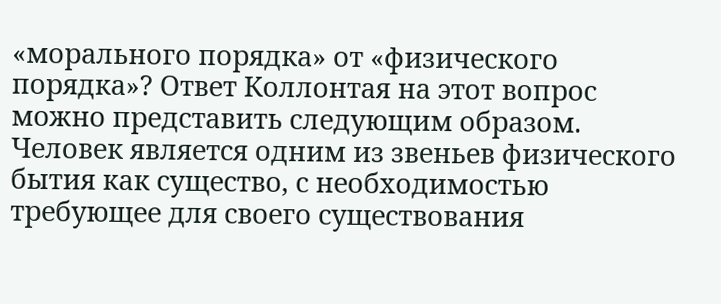«морального порядка» от «физического порядка»? Ответ Коллонтая на этот вопрос можно представить следующим образом. Человек является одним из звеньев физического бытия как существо, с необходимостью требующее для своего существования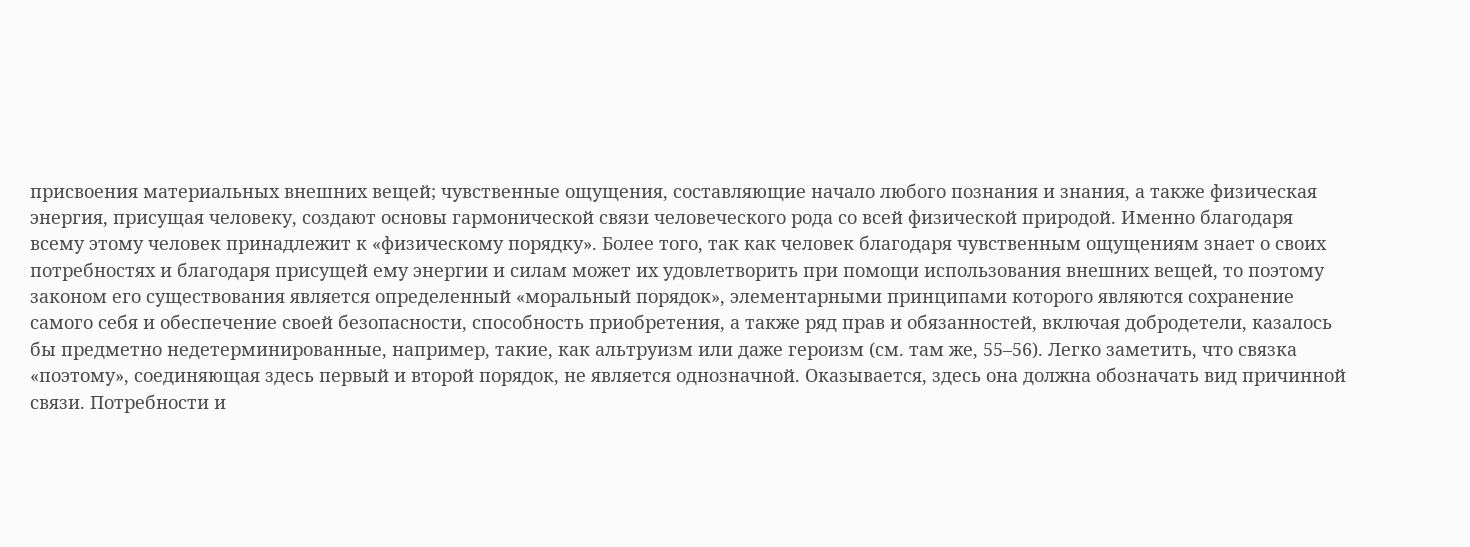присвоения материальных внешних вещей; чувственные ощущения, составляющие начало любого познания и знания, а также физическая энергия, присущая человеку, создают основы гармонической связи человеческого рода со всей физической природой. Именно благодаря всему этому человек принадлежит к «физическому порядку». Более того, так как человек благодаря чувственным ощущениям знает о своих потребностях и благодаря присущей ему энергии и силам может их удовлетворить при помощи использования внешних вещей, то поэтому законом его существования является определенный «моральный порядок», элементарными принципами которого являются сохранение самого себя и обеспечение своей безопасности, способность приобретения, а также ряд прав и обязанностей, включая добродетели, казалось бы предметно недетерминированные, например, такие, как альтруизм или даже героизм (см. там же, 55–56). Легко заметить, что связка «поэтому», соединяющая здесь первый и второй порядок, не является однозначной. Оказывается, здесь она должна обозначать вид причинной связи. Потребности и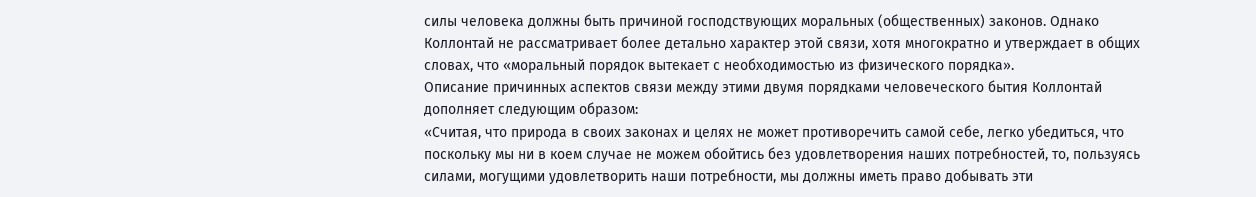силы человека должны быть причиной господствующих моральных (общественных) законов. Однако Коллонтай не рассматривает более детально характер этой связи, хотя многократно и утверждает в общих словах, что «моральный порядок вытекает с необходимостью из физического порядка».
Описание причинных аспектов связи между этими двумя порядками человеческого бытия Коллонтай дополняет следующим образом:
«Считая, что природа в своих законах и целях не может противоречить самой себе, легко убедиться, что поскольку мы ни в коем случае не можем обойтись без удовлетворения наших потребностей, то, пользуясь силами, могущими удовлетворить наши потребности, мы должны иметь право добывать эти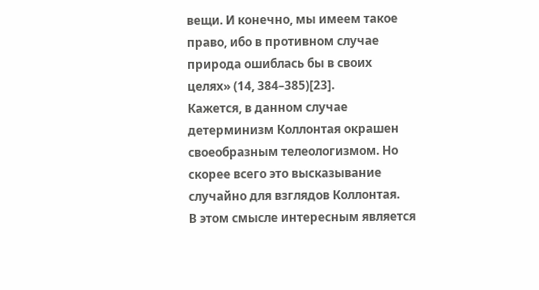вещи. И конечно, мы имеем такое право, ибо в противном случае природа ошиблась бы в своих целях» (14, 384–385)[23].
Кажется, в данном случае детерминизм Коллонтая окрашен своеобразным телеологизмом. Но скорее всего это высказывание случайно для взглядов Коллонтая.
В этом смысле интересным является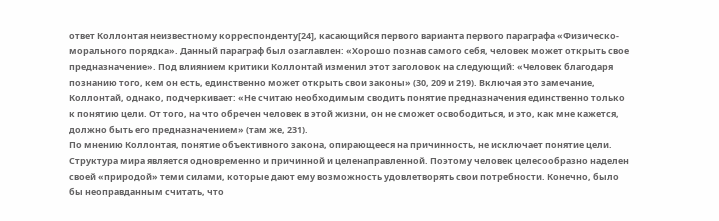ответ Коллонтая неизвестному корреспонденту[24], касающийся первого варианта первого параграфа «Физическо-морального порядка». Данный параграф был озаглавлен: «Хорошо познав самого себя, человек может открыть свое предназначение». Под влиянием критики Коллонтай изменил этот заголовок на следующий: «Человек благодаря познанию того, кем он есть, единственно может открыть свои законы» (30, 209 и 219). Включая это замечание, Коллонтай, однако, подчеркивает: «Не считаю необходимым сводить понятие предназначения единственно только к понятию цели. От того, на что обречен человек в этой жизни, он не сможет освободиться, и это, как мне кажется, должно быть его предназначением» (там же, 231).
По мнению Коллонтая, понятие объективного закона, опирающееся на причинность, не исключает понятие цели. Структура мира является одновременно и причинной и целенаправленной. Поэтому человек целесообразно наделен своей «природой» теми силами, которые дают ему возможность удовлетворять свои потребности. Конечно, было бы неоправданным считать, что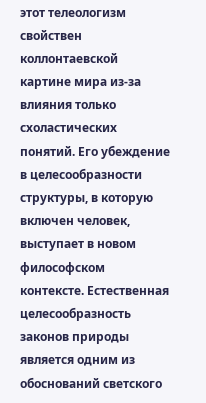этот телеологизм свойствен коллонтаевской картине мира из-за влияния только схоластических понятий. Его убеждение в целесообразности структуры, в которую включен человек, выступает в новом философском контексте. Естественная целесообразность законов природы является одним из обоснований светского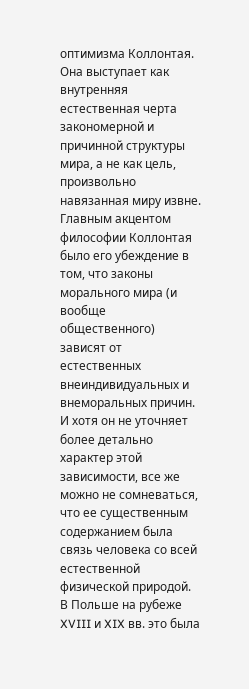оптимизма Коллонтая. Она выступает как внутренняя естественная черта закономерной и причинной структуры мира, а не как цель, произвольно навязанная миру извне.
Главным акцентом философии Коллонтая было его убеждение в том, что законы морального мира (и вообще общественного) зависят от естественных внеиндивидуальных и внеморальных причин. И хотя он не уточняет более детально характер этой зависимости, все же можно не сомневаться, что ее существенным содержанием была связь человека со всей естественной физической природой.
В Польше на рубеже XVIII и XIX вв. это была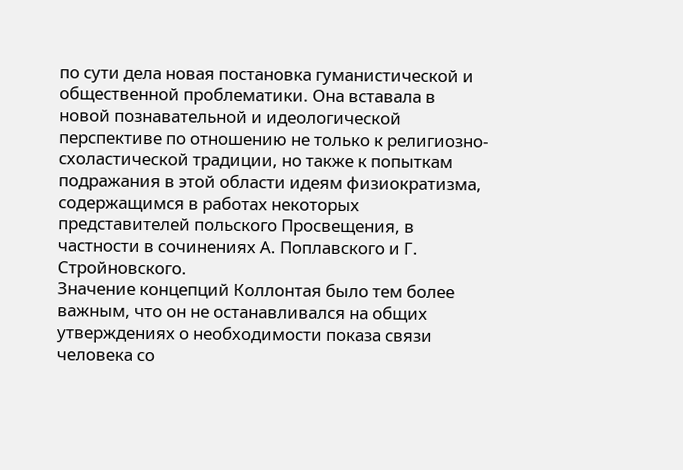по сути дела новая постановка гуманистической и общественной проблематики. Она вставала в новой познавательной и идеологической перспективе по отношению не только к религиозно-схоластической традиции, но также к попыткам подражания в этой области идеям физиократизма, содержащимся в работах некоторых представителей польского Просвещения, в частности в сочинениях А. Поплавского и Г. Стройновского.
Значение концепций Коллонтая было тем более важным, что он не останавливался на общих утверждениях о необходимости показа связи человека со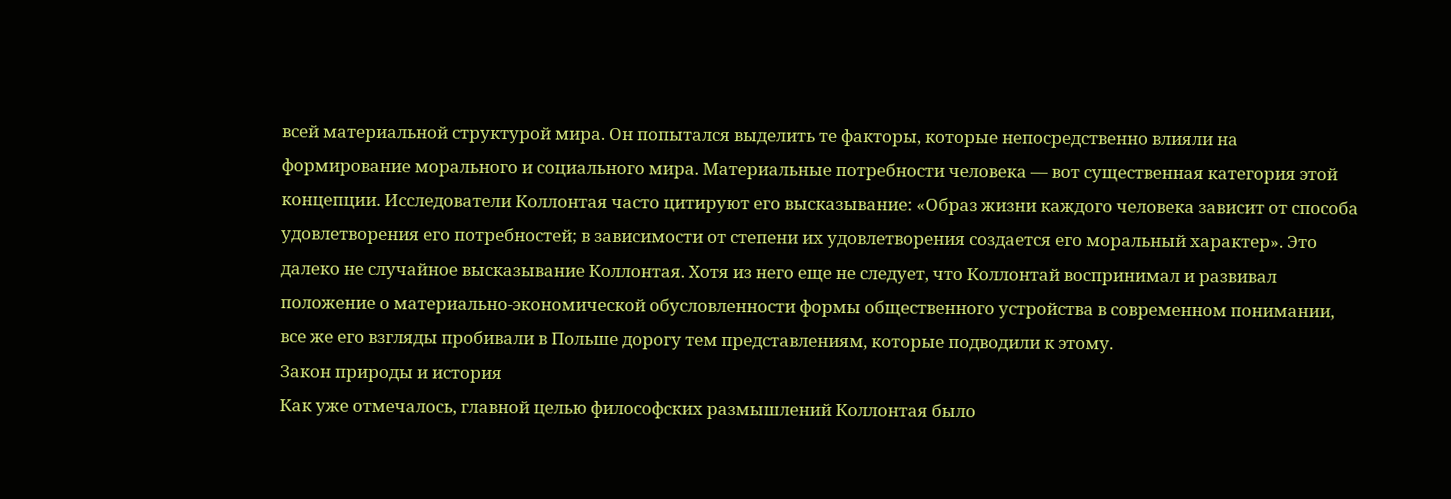всей материальной структурой мира. Он попытался выделить те факторы, которые непосредственно влияли на формирование морального и социального мира. Материальные потребности человека — вот существенная категория этой концепции. Исследователи Коллонтая часто цитируют его высказывание: «Образ жизни каждого человека зависит от способа удовлетворения его потребностей; в зависимости от степени их удовлетворения создается его моральный характер». Это далеко не случайное высказывание Коллонтая. Хотя из него еще не следует, что Коллонтай воспринимал и развивал положение о материально-экономической обусловленности формы общественного устройства в современном понимании, все же его взгляды пробивали в Польше дорогу тем представлениям, которые подводили к этому.
Закон природы и история
Как уже отмечалось, главной целью философских размышлений Коллонтая было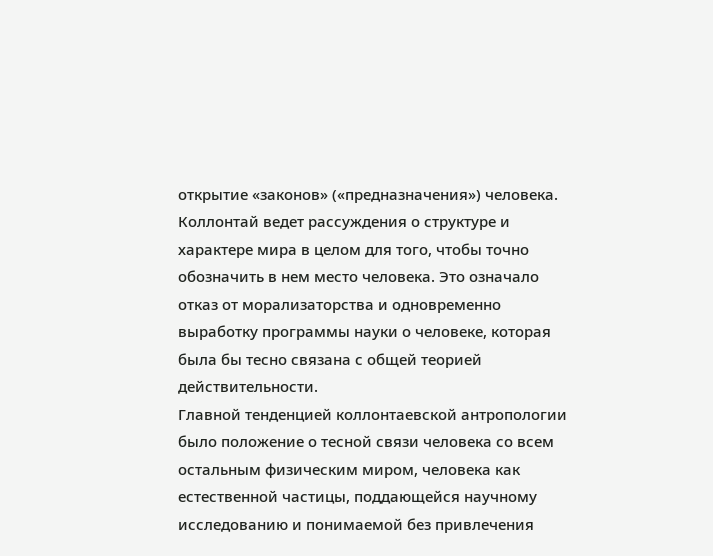открытие «законов» («предназначения») человека. Коллонтай ведет рассуждения о структуре и характере мира в целом для того, чтобы точно обозначить в нем место человека. Это означало отказ от морализаторства и одновременно выработку программы науки о человеке, которая была бы тесно связана с общей теорией действительности.
Главной тенденцией коллонтаевской антропологии было положение о тесной связи человека со всем остальным физическим миром, человека как естественной частицы, поддающейся научному исследованию и понимаемой без привлечения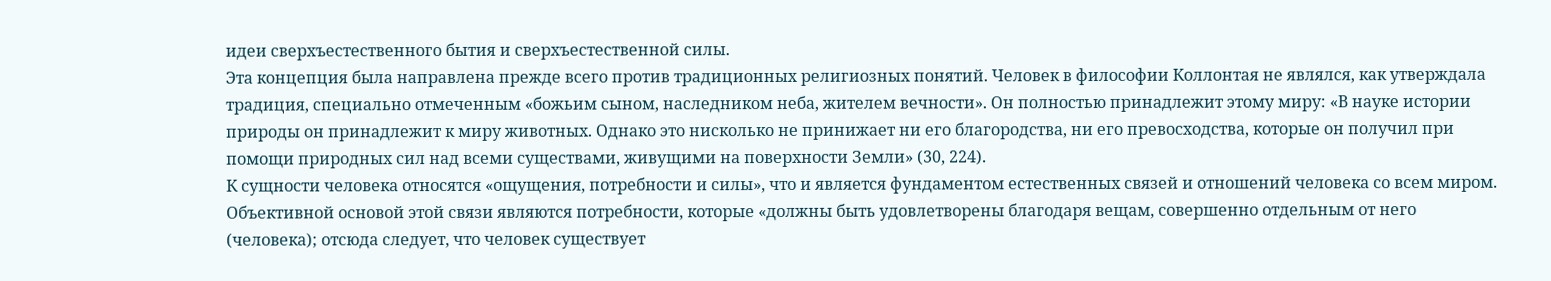идеи сверхъестественного бытия и сверхъестественной силы.
Эта концепция была направлена прежде всего против традиционных религиозных понятий. Человек в философии Коллонтая не являлся, как утверждала традиция, специально отмеченным «божьим сыном, наследником неба, жителем вечности». Он полностью принадлежит этому миру: «В науке истории природы он принадлежит к миру животных. Однако это нисколько не принижает ни его благородства, ни его превосходства, которые он получил при помощи природных сил над всеми существами, живущими на поверхности Земли» (30, 224).
К сущности человека относятся «ощущения, потребности и силы», что и является фундаментом естественных связей и отношений человека со всем миром. Объективной основой этой связи являются потребности, которые «должны быть удовлетворены благодаря вещам, совершенно отдельным от него (человека); отсюда следует, что человек существует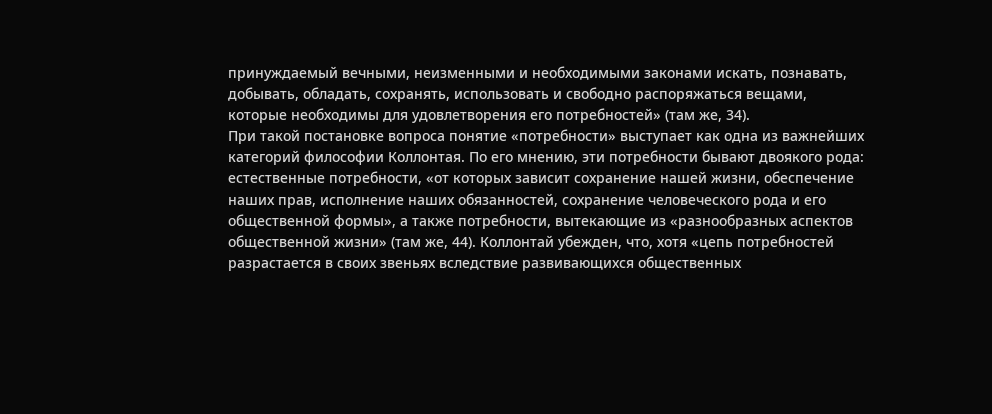принуждаемый вечными, неизменными и необходимыми законами искать, познавать, добывать, обладать, сохранять, использовать и свободно распоряжаться вещами, которые необходимы для удовлетворения его потребностей» (там же, 34).
При такой постановке вопроса понятие «потребности» выступает как одна из важнейших категорий философии Коллонтая. По его мнению, эти потребности бывают двоякого рода: естественные потребности, «от которых зависит сохранение нашей жизни, обеспечение наших прав, исполнение наших обязанностей, сохранение человеческого рода и его общественной формы», а также потребности, вытекающие из «разнообразных аспектов общественной жизни» (там же, 44). Коллонтай убежден, что, хотя «цепь потребностей разрастается в своих звеньях вследствие развивающихся общественных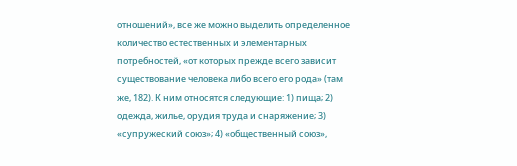отношений», все же можно выделить определенное количество естественных и элементарных потребностей, «от которых прежде всего зависит существование человека либо всего его рода» (там же, 182). К ним относятся следующие: 1) пища; 2) одежда, жилье, орудия труда и снаряжение; 3) «супружеский союз»; 4) «общественный союз»,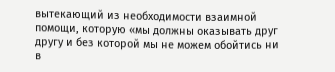вытекающий из необходимости взаимной помощи, которую «мы должны оказывать друг другу и без которой мы не можем обойтись ни в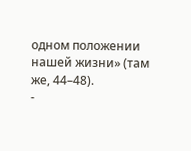одном положении нашей жизни» (там же, 44–48).
-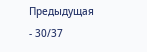Предыдущая
- 30/37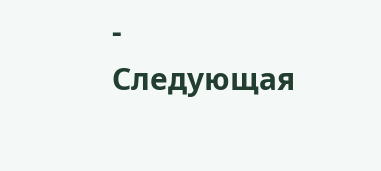- Следующая